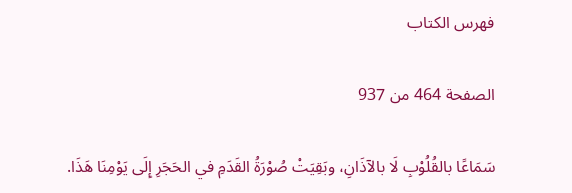فهرس الكتاب

الصفحة 464 من 937

سَمَاعًا بالقُلُوْبِ لَا بالآذَانِ، وبَقِيَتْ صُوْرَةُ القَدَمِ في الحَجَرِ إِلَى يَوْمِنَا هَذَا.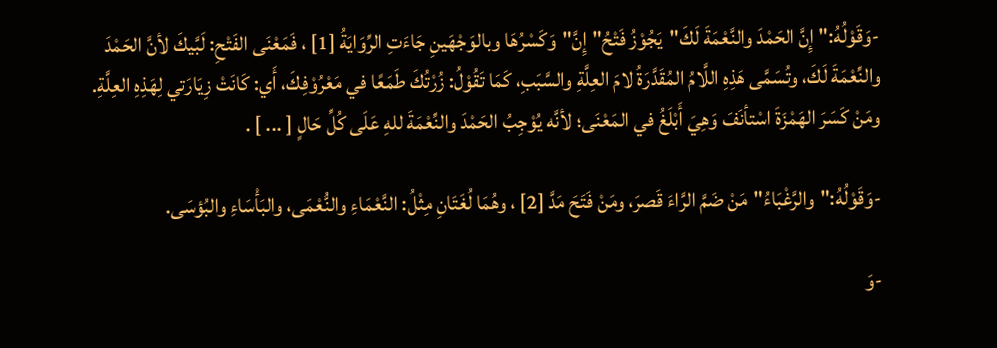-وَقَوْلُهُ:"إِنَّ الحَمْدَ والنَّعْمَةَ لَكَ"يَجُوْزُ فَتْحُ"إِنَّ"وَكَسْرُهَا وبالوَجْهَينِ جَاءَتِ الرِّوَايَةُ [1] ، فَمَعْنَى الفَتْحِ: لَبَّيكَ لأنَّ الحَمْدَ والنِّعْمَةَ لَكَ، وتُسَمَّى هَذِهِ اللَّامُ المُقَدَّرَةُ لامَ العِلَّةِ والسَّبَبِ، كَمَا تَقُوْلُ: زُرْتُكَ طَمَعًا في مَعْرُوْفِكَ، أَي: كَانَتْ زِيَارَتي لِهَذِهِ العِلَّةِ. ومَنْ كَسَرَ الهَمْزَةَ اسْتأنَفَ وَهِيَ أَبْلَغُ في المَعْنَى؛ لأنَّه يُوْجِبُ الحَمْدَ والنِّعْمَةَ للهِ عَلَى كُلِّ حَالٍ [ ... ] .

-وَقَوْلُهُ:"والرَّغْبَاءُ"مَنْ ضَمَّ الرَّاءَ قَصرَ، ومَنْ فَتَحَ مَدَّ [2] ، وهُمَا لُغَتَانِ مِثْلُ: النَّعْمَاءِ والنُّعْمَى، والبَأْسَاءِ والبُؤسَى.

-وَ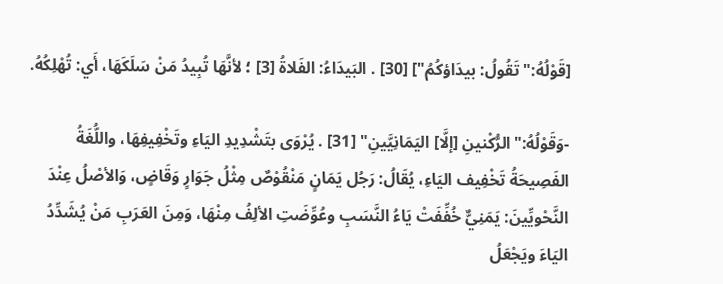[قَوْلُهُ:"تَقُولُ: بيدَاؤكُمُ"] [30] . البَيدَاءُ: الفَلاةُ [3] ؛ لأنَّهَا تُبِيدُ مَنْ سَلَكَهَا، أَي: تُهْلِكُهُ.

-وَقَوْلُهُ:"الرُّكْنينِ [إلَّا] اليَمَانِيَّينِ" [31] . يُرْوَى بتَشْدِيدِ اليَاءِ وتَخْفِيفِهَا، واللُّغَةُ الفَصِيحَةُ تَخْفِيف اليَاءِ، يُقَالُ: رَجُل يَمَانٍ مَنْقُوْصٌ مِثْلُ جَوَارٍ وَقَاضٍ، وَالأصْلُ عِنْدَ النَّحْويِّينَ: يَمَنِيٌّ خُفِّفَتْ يَاءُ النَّسَبِ وعُوِّضَتِ الألِفُ مِنْهَا، وَمِنَ العَرَبِ مَنْ يُشَدِّدُ اليَاءَ ويَجْعَلُ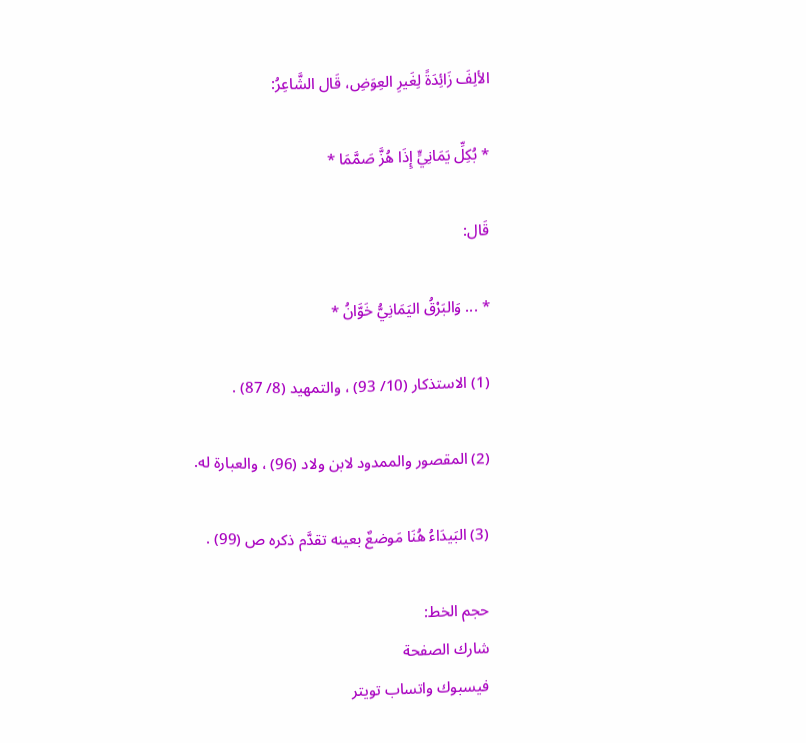الألِفَ زَائِدَةً لِغَيرِ العِوَضِ، قَال الشَّاعِرُ:

* بُكِلِّ يَمَانِيٍّ إِذَا هُزَّ صَمَّمَا *

قَال:

* ... وَالبَرْقُ اليَمَانِيُّ خَوَّانُ *

(1) الاستذكار (10/ 93) ، والتمهيد (8/ 87) .

(2) المقصور والممدود لابن ولاد (96) ، والعبارة له.

(3) البَيدَاءُ هُنَا مَوضعٌ بعينه تقدَّم ذكره ص (99) .

حجم الخط:
شارك الصفحة
فيسبوك واتساب تويتر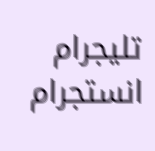تليجرام انستجرام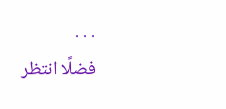. . .
فضلًا انتظر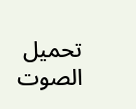تحميل الصوت